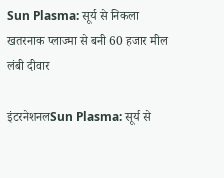Sun Plasma: सूर्य से निकला खतरनाक प्लाज्मा से बनी 60 हजार मील लंबी दीवार

इंटरनेशनलSun Plasma: सूर्य से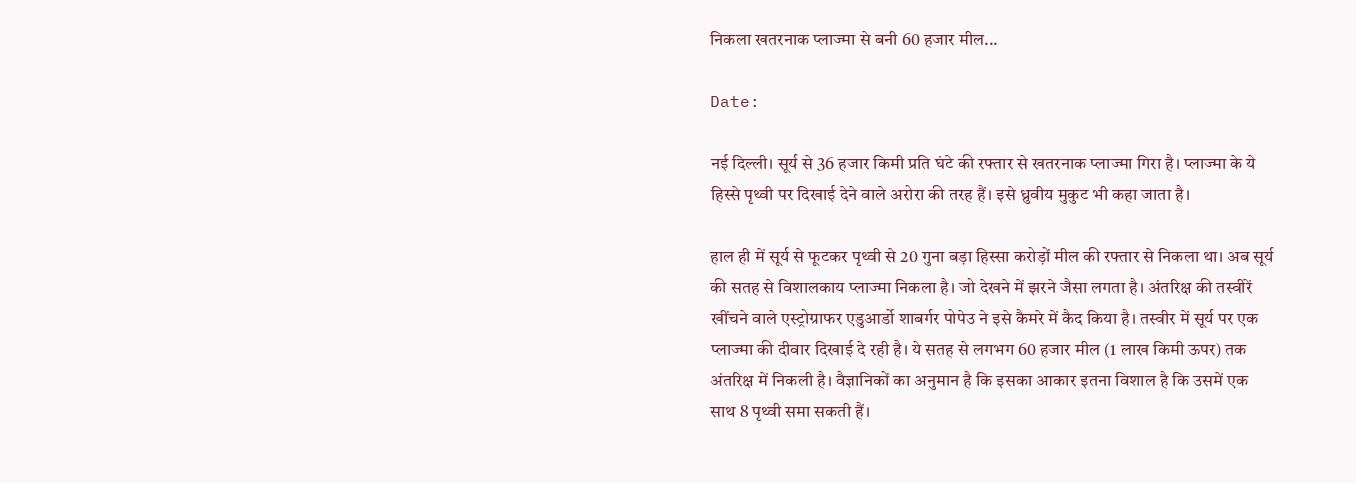निकला खतरनाक प्लाज्मा से बनी 60 हजार मील...

Date:

नई दिल्ली। सूर्य से 36 हजार किमी प्रति घंटे की रफ्तार से खतरनाक प्लाज्मा गिरा है। प्लाज्मा के ये हिस्से पृथ्वी पर दिखाई देने वाले अरोरा की तरह हैं। इसे ध्रुवीय मुकुट भी कहा जाता है।

हाल ही में सूर्य से फूटकर पृथ्वी से 20 गुना बड़ा हिस्सा करोड़ों मील की रफ्तार से निकला था। अब सूर्य की सतह से विशालकाय प्लाज्मा निकला है। जो देखने में झरने जैसा लगता है। अंतरिक्ष की तस्वीरें खींचने वाले एस्ट्रोग्राफर एडुआर्डो शाबर्गर पोपेउ ने इसे कैमरे में कैद किया है। तस्वीर में सूर्य पर एक प्लाज्मा की दीवार दिखाई दे रही है। ये सतह से लगभग 60 हजार मील (1 लाख किमी ऊपर) तक अंतरिक्ष में निकली है। वैज्ञानिकों का अनुमान है कि इसका आकार इतना विशाल है कि उसमें एक साथ 8 पृथ्वी समा सकती हैं।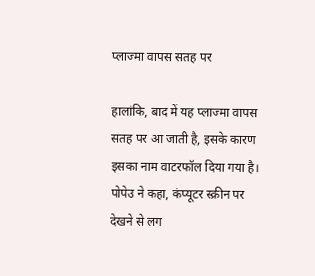प्लाज्मा वापस सतह पर

हालांकि, बाद में यह प्लाज्मा वापस सतह पर आ जाती है, इसके कारण इसका नाम वाटरफॉल दिया गया है। पोपेउ ने कहा, कंप्यूटर स्क्रीन पर देखने से लग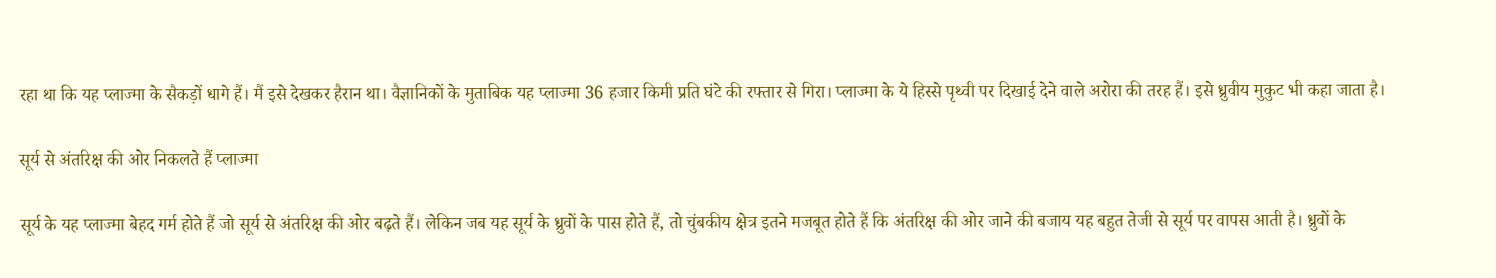रहा था कि यह प्लाज्मा के सैकड़ों धागे हैं। मैं इसे देखकर हैरान था। वैज्ञानिकों के मुताबिक यह प्लाज्मा 36 हजार किमी प्रति घंटे की रफ्तार से गिरा। प्लाज्मा के ये हिस्से पृथ्वी पर दिखाई देने वाले अरोरा की तरह हैं। इसे ध्रुवीय मुकुट भी कहा जाता है।

सूर्य से अंतरिक्ष की ओर निकलते हैं प्लाज्मा

सूर्य के यह प्लाज्मा बेहद गर्म होते हैं जो सूर्य से अंतरिक्ष की ओर बढ़ते हैं। लेकिन जब यह सूर्य के ध्रुवों के पास होते हैं, तो चुंबकीय क्षेत्र इतने मजबूत होते हैं कि अंतरिक्ष की ओर जाने की बजाय यह बहुत तेजी से सूर्य पर वापस आती है। ध्रुवों के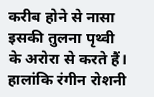करीब होने से नासा इसकी तुलना पृथ्वी के अरोरा से करते हैं। हालांकि रंगीन रोशनी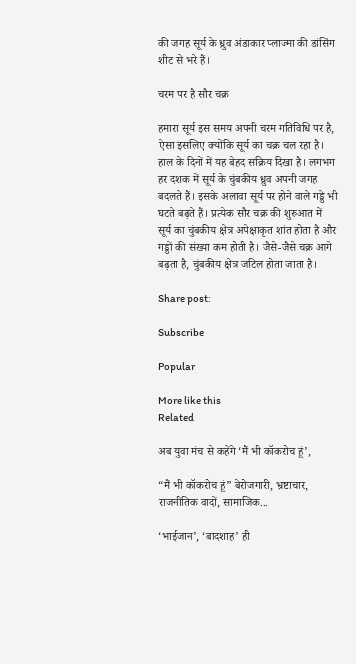की जगह सूर्य के ध्रुव अंडाकार प्लाज्मा की डांसिंग शीट से भरे हैं।

चरम पर है सौर चक्र

हमारा सूर्य इस समय अपनी चरम गतिविधि पर है, ऐसा इसलिए क्योंकि सूर्य का चक्र चल रहा है। हाल के दिनों में यह बेहद सक्रिय दिखा है। लगभग हर दशक में सूर्य के चुंबकीय ध्रुव अपनी जगह बदलते हैं। इसके अलावा सूर्य पर होने वाले गड्डे भी घटते बढ़ते हैं। प्रत्येक सौर चक्र की शुरुआत में सूर्य का चुंबकीय क्षेत्र अपेक्षाकृत शांत होता है और गड्डों की संख्या कम होती है। जैसे-जैसे चक्र आगे बढ़ता है, चुंबकीय क्षेत्र जटिल होता जाता है।

Share post:

Subscribe

Popular

More like this
Related

अब युवा मंच से कहेंगे ‘मैं भी कॉकरोच हूं’,

“मैं भी कॉकरोच हूं” बेरोजगारी, भ्रष्टाचार, राजनीतिक वादों, सामाजिक...

‘भाईजान’, ‘बादशाह’ ही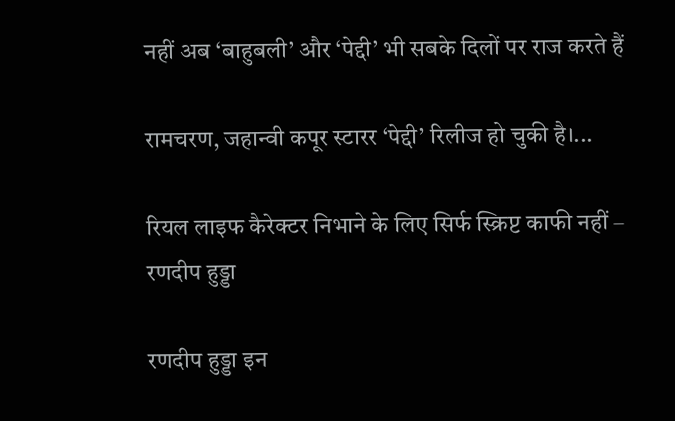नहीं अब ‘बाहुबली’ और ‘पेद्दी’ भी सबके दिलों पर राज करते हैं

रामचरण, जहान्वी कपूर स्टारर ‘पेद्दी’ रिलीज हो चुकी है।...

रियल लाइफ कैरेक्टर निभाने के लिए सिर्फ स्क्रिप्ट काफी नहीं – रणदीप हुड्डा

रणदीप हुड्डा इन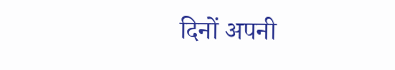दिनों अपनी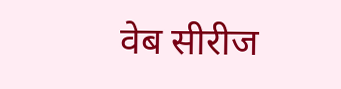वेब सीरीज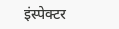इंस्पेक्टर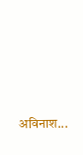अविनाश...